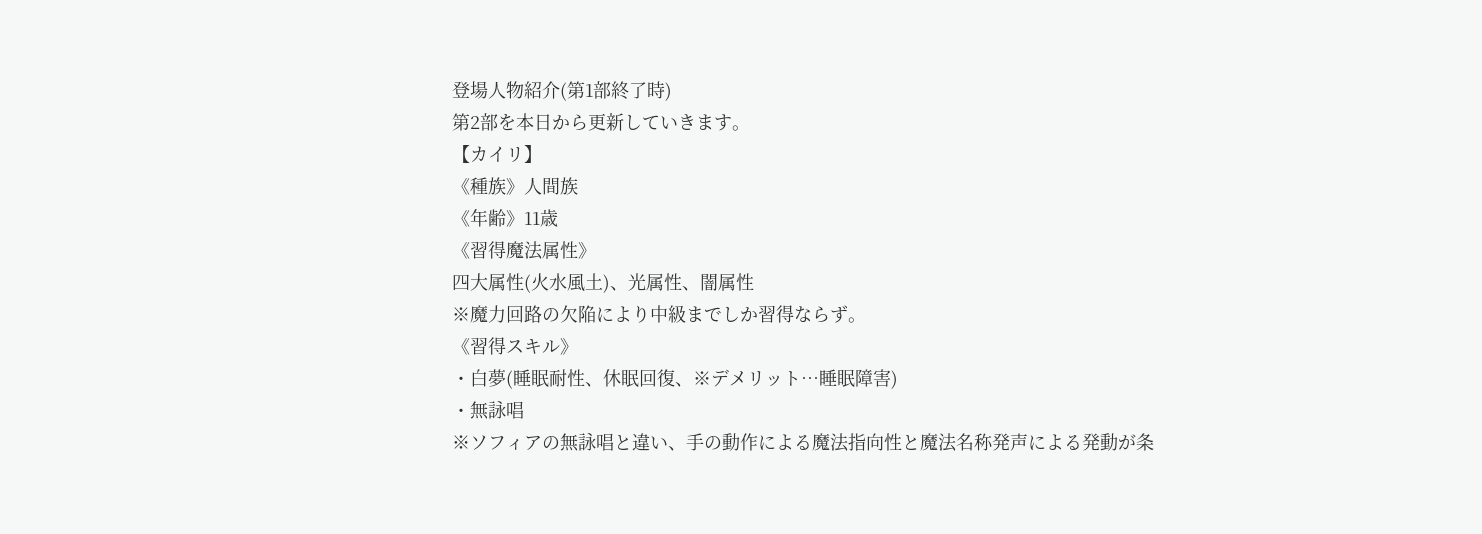登場人物紹介(第1部終了時)
第2部を本日から更新していきます。
【カイリ】
《種族》人間族
《年齢》11歳
《習得魔法属性》
四大属性(火水風土)、光属性、闇属性
※魔力回路の欠陥により中級までしか習得ならず。
《習得スキル》
・白夢(睡眠耐性、休眠回復、※デメリット…睡眠障害)
・無詠唱
※ソフィアの無詠唱と違い、手の動作による魔法指向性と魔法名称発声による発動が条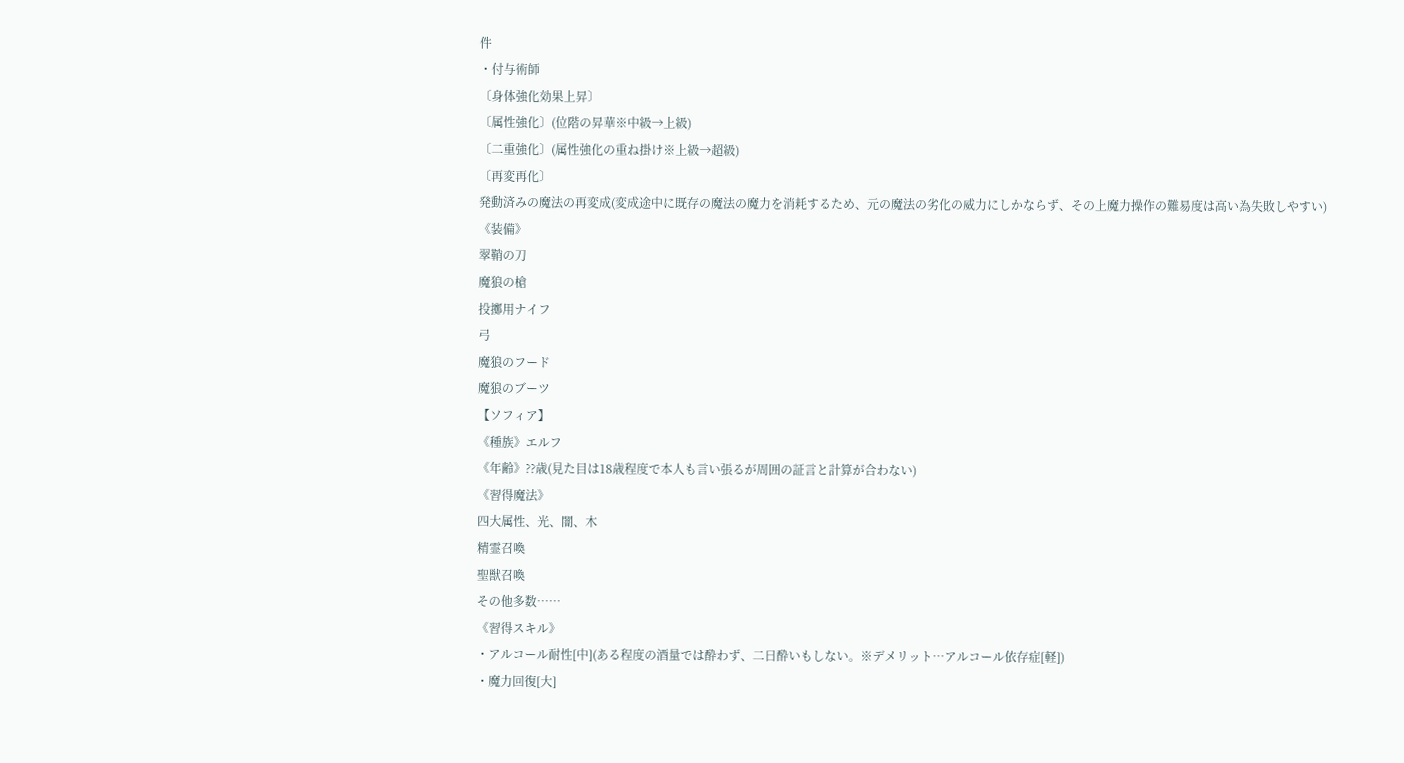件
・付与術師
〔身体強化効果上昇〕
〔属性強化〕(位階の昇華※中級→上級)
〔二重強化〕(属性強化の重ね掛け※上級→超級)
〔再変再化〕
発動済みの魔法の再変成(変成途中に既存の魔法の魔力を消耗するため、元の魔法の劣化の威力にしかならず、その上魔力操作の難易度は高い為失敗しやすい)
《装備》
翠鞘の刀
魔狼の槍
投擲用ナイフ
弓
魔狼のフード
魔狼のブーツ
【ソフィア】
《種族》エルフ
《年齢》??歳(見た目は18歳程度で本人も言い張るが周囲の証言と計算が合わない)
《習得魔法》
四大属性、光、闇、木
精霊召喚
聖獣召喚
その他多数……
《習得スキル》
・アルコール耐性[中](ある程度の酒量では酔わず、二日酔いもしない。※デメリット…アルコール依存症[軽])
・魔力回復[大]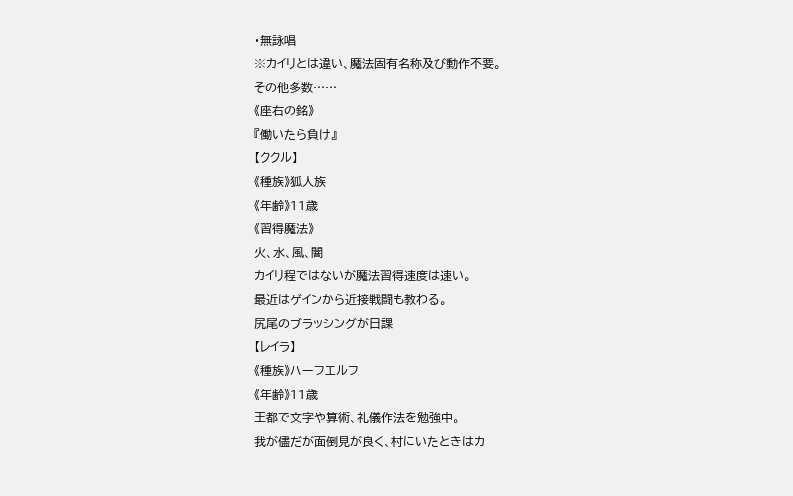・無詠唱
※カイリとは違い、魔法固有名称及び動作不要。
その他多数……
《座右の銘》
『働いたら負け』
【ククル】
《種族》狐人族
《年齢》11歳
《習得魔法》
火、水、風、闇
カイリ程ではないが魔法習得速度は速い。
最近はゲインから近接戦闘も教わる。
尻尾のブラッシングが日課
【レイラ】
《種族》ハーフエルフ
《年齢》11歳
王都で文字や算術、礼儀作法を勉強中。
我が儘だが面倒見が良く、村にいたときはカ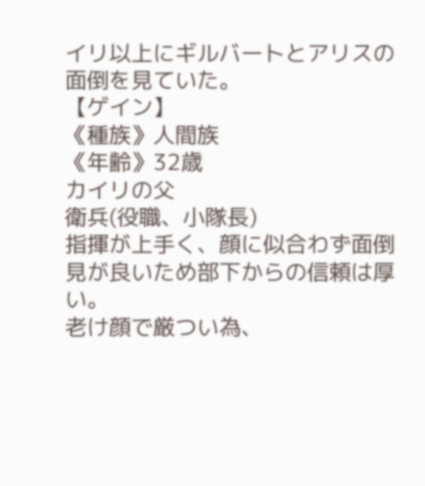イリ以上にギルバートとアリスの面倒を見ていた。
【ゲイン】
《種族》人間族
《年齢》32歳
カイリの父
衛兵(役職、小隊長)
指揮が上手く、顔に似合わず面倒見が良いため部下からの信頼は厚い。
老け顔で厳つい為、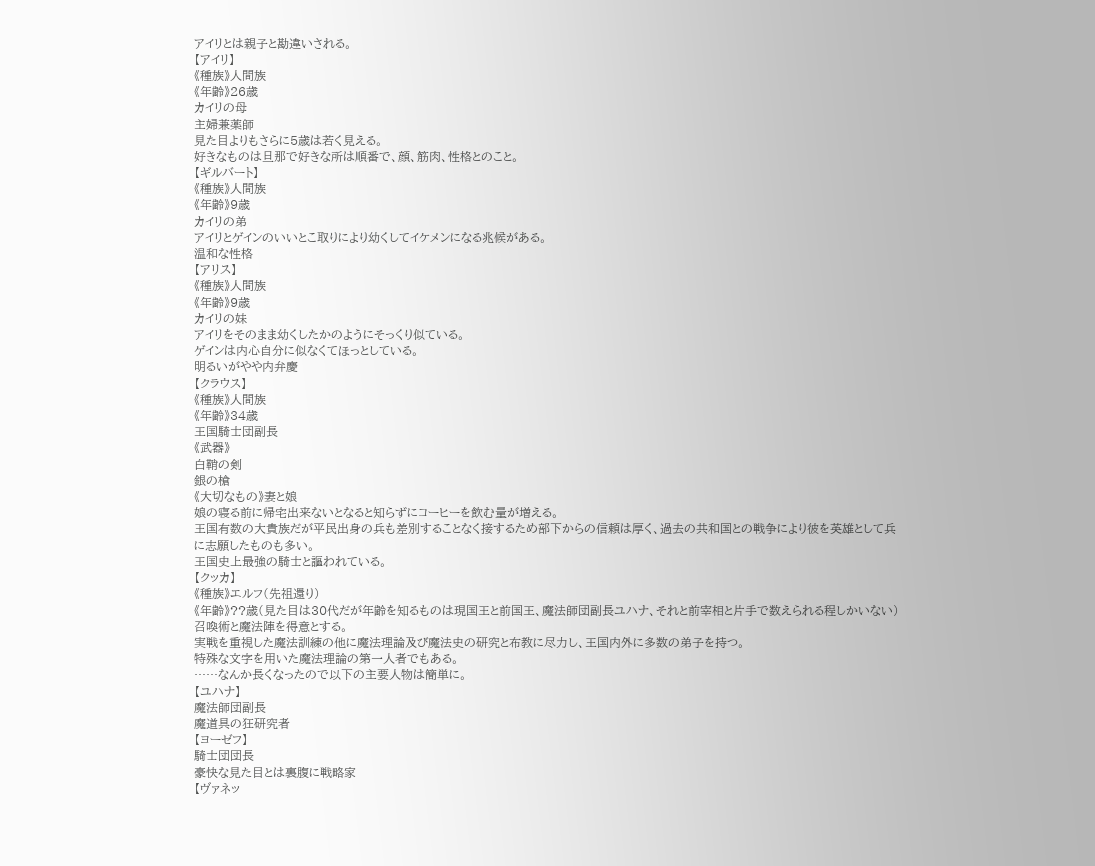アイリとは親子と勘違いされる。
【アイリ】
《種族》人間族
《年齢》26歳
カイリの母
主婦兼薬師
見た目よりもさらに5歳は若く見える。
好きなものは旦那で好きな所は順番で、顔、筋肉、性格とのこと。
【ギルバート】
《種族》人間族
《年齢》9歳
カイリの弟
アイリとゲインのいいとこ取りにより幼くしてイケメンになる兆候がある。
温和な性格
【アリス】
《種族》人間族
《年齢》9歳
カイリの妹
アイリをそのまま幼くしたかのようにそっくり似ている。
ゲインは内心自分に似なくてほっとしている。
明るいがやや内弁慶
【クラウス】
《種族》人間族
《年齢》34歳
王国騎士団副長
《武器》
白鞘の剣
銀の槍
《大切なもの》妻と娘
娘の寝る前に帰宅出来ないとなると知らずにコーヒーを飲む量が増える。
王国有数の大貴族だが平民出身の兵も差別することなく接するため部下からの信頼は厚く、過去の共和国との戦争により彼を英雄として兵に志願したものも多い。
王国史上最強の騎士と謳われている。
【クッカ】
《種族》エルフ(先祖還り)
《年齢》??歳(見た目は30代だが年齢を知るものは現国王と前国王、魔法師団副長ユハナ、それと前宰相と片手で数えられる程しかいない)
召喚術と魔法陣を得意とする。
実戦を重視した魔法訓練の他に魔法理論及び魔法史の研究と布教に尽力し、王国内外に多数の弟子を持つ。
特殊な文字を用いた魔法理論の第一人者でもある。
……なんか長くなったので以下の主要人物は簡単に。
【ユハナ】
魔法師団副長
魔道具の狂研究者
【ヨーゼフ】
騎士団団長
豪快な見た目とは裏腹に戦略家
【ヴァネッ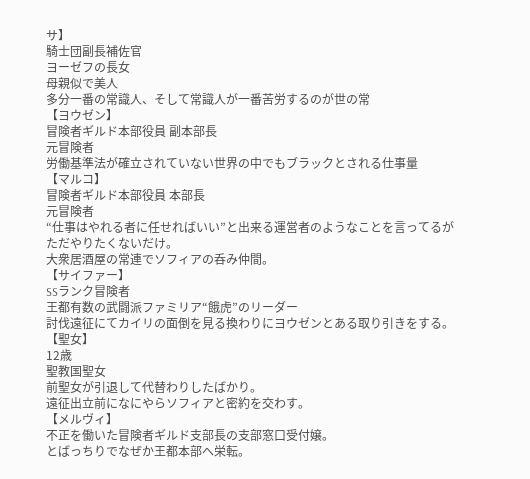サ】
騎士団副長補佐官
ヨーゼフの長女
母親似で美人
多分一番の常識人、そして常識人が一番苦労するのが世の常
【ヨウゼン】
冒険者ギルド本部役員 副本部長
元冒険者
労働基準法が確立されていない世界の中でもブラックとされる仕事量
【マルコ】
冒険者ギルド本部役員 本部長
元冒険者
“仕事はやれる者に任せればいい”と出来る運営者のようなことを言ってるがただやりたくないだけ。
大衆居酒屋の常連でソフィアの呑み仲間。
【サイファー】
SSランク冒険者
王都有数の武闘派ファミリア“餓虎”のリーダー
討伐遠征にてカイリの面倒を見る換わりにヨウゼンとある取り引きをする。
【聖女】
12歳
聖教国聖女
前聖女が引退して代替わりしたばかり。
遠征出立前になにやらソフィアと密約を交わす。
【メルヴィ】
不正を働いた冒険者ギルド支部長の支部窓口受付嬢。
とばっちりでなぜか王都本部へ栄転。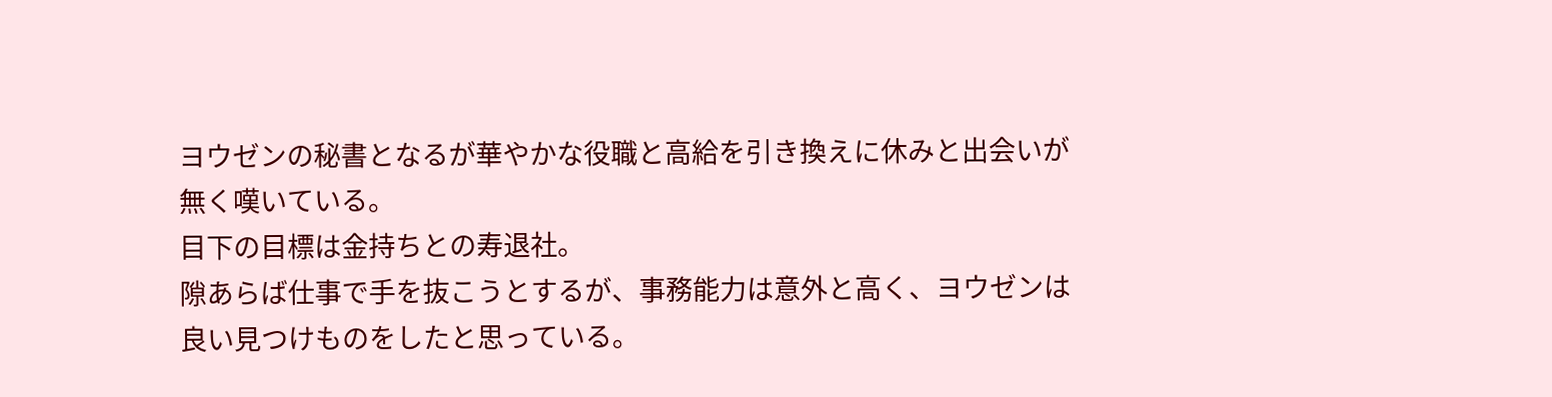ヨウゼンの秘書となるが華やかな役職と高給を引き換えに休みと出会いが無く嘆いている。
目下の目標は金持ちとの寿退社。
隙あらば仕事で手を抜こうとするが、事務能力は意外と高く、ヨウゼンは良い見つけものをしたと思っている。